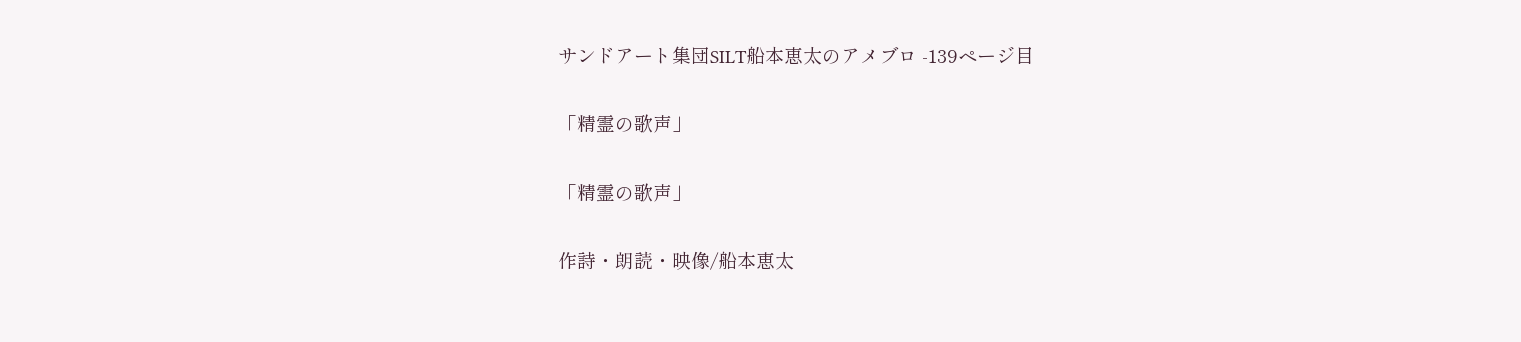サンドアート集団SILT船本恵太のアメブロ -139ページ目

「精霊の歌声」

「精霊の歌声」

作詩・朗読・映像/船本恵太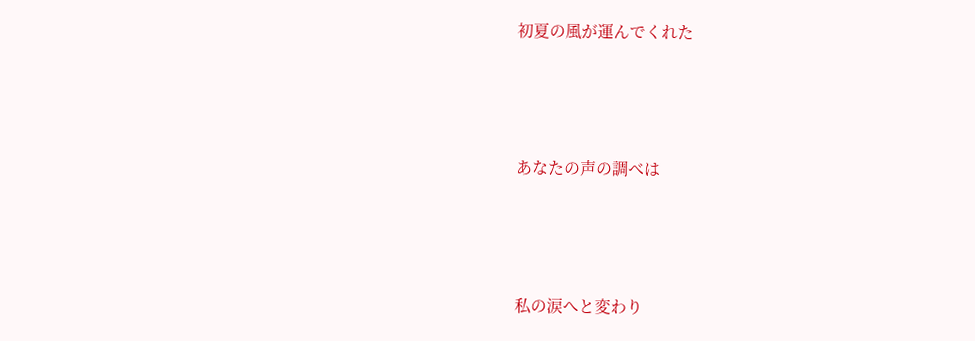初夏の風が運んでくれた



あなたの声の調べは



私の涙へと変わり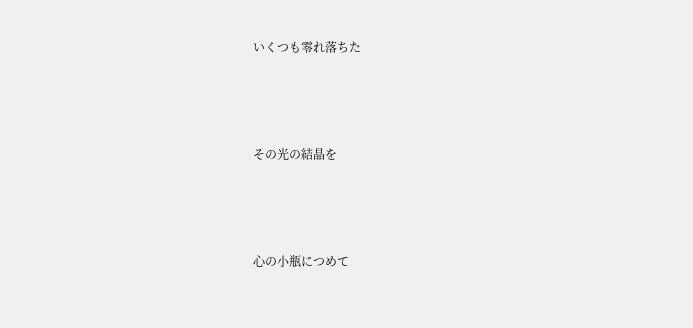いくつも零れ落ちた



その光の結晶を



心の小瓶につめて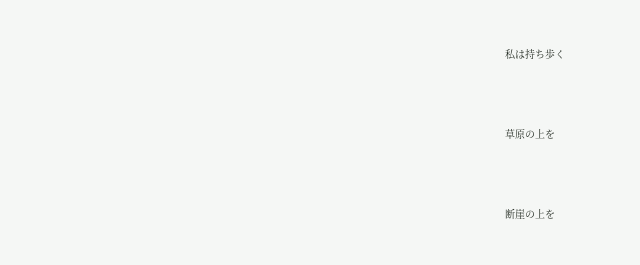私は持ち歩く



草原の上を



断崖の上を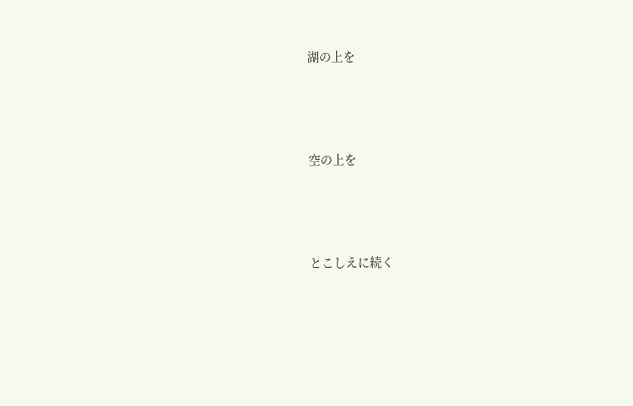湖の上を



空の上を



とこしえに続く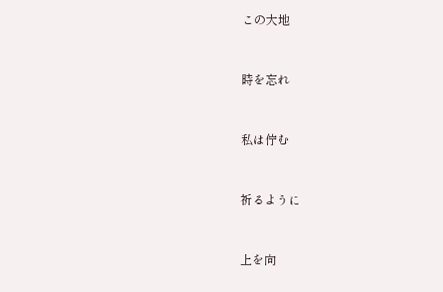この大地



時を忘れ



私は佇む



祈るように



上を向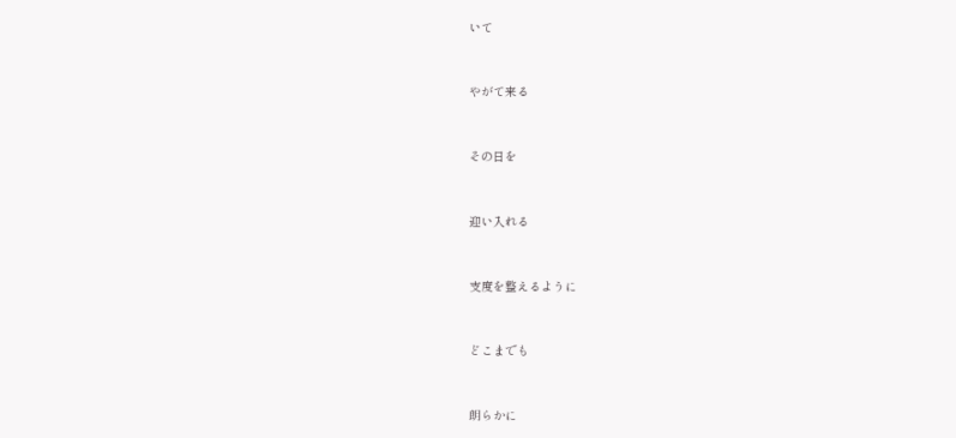いて



やがて来る



その日を



迎い入れる



支度を整えるように



どこまでも



朗らかに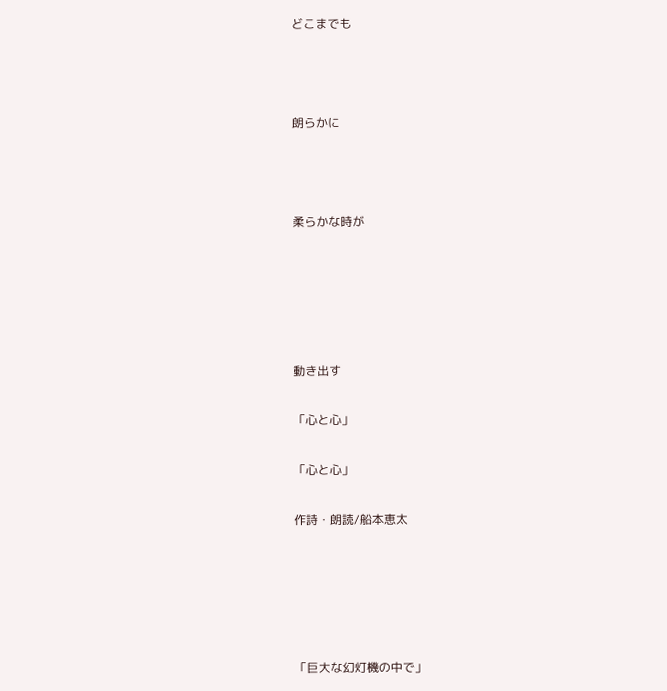どこまでも



朗らかに



柔らかな時が





動き出す

「心と心」

「心と心」

作詩・朗読/船本恵太





「巨大な幻灯機の中で」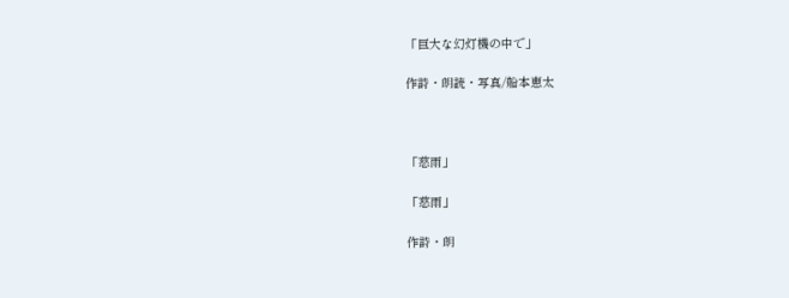「巨大な幻灯機の中で」

作詩・朗読・写真/船本恵太



「慈雨」

「慈雨」

作詩・朗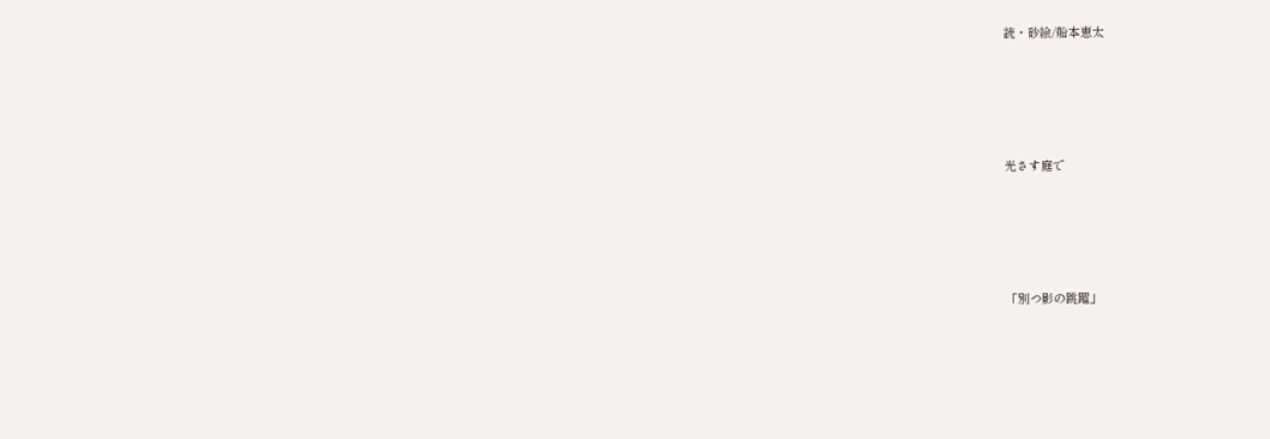読・砂絵/船本恵太





光さす庭で





「別つ影の跳躍」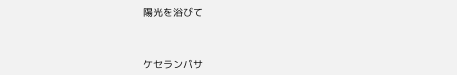陽光を浴びて



ケセランパサ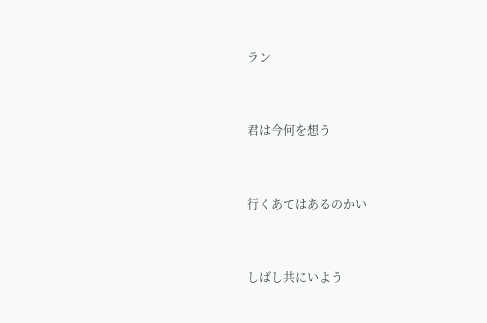ラン



君は今何を想う



行くあてはあるのかい



しばし共にいよう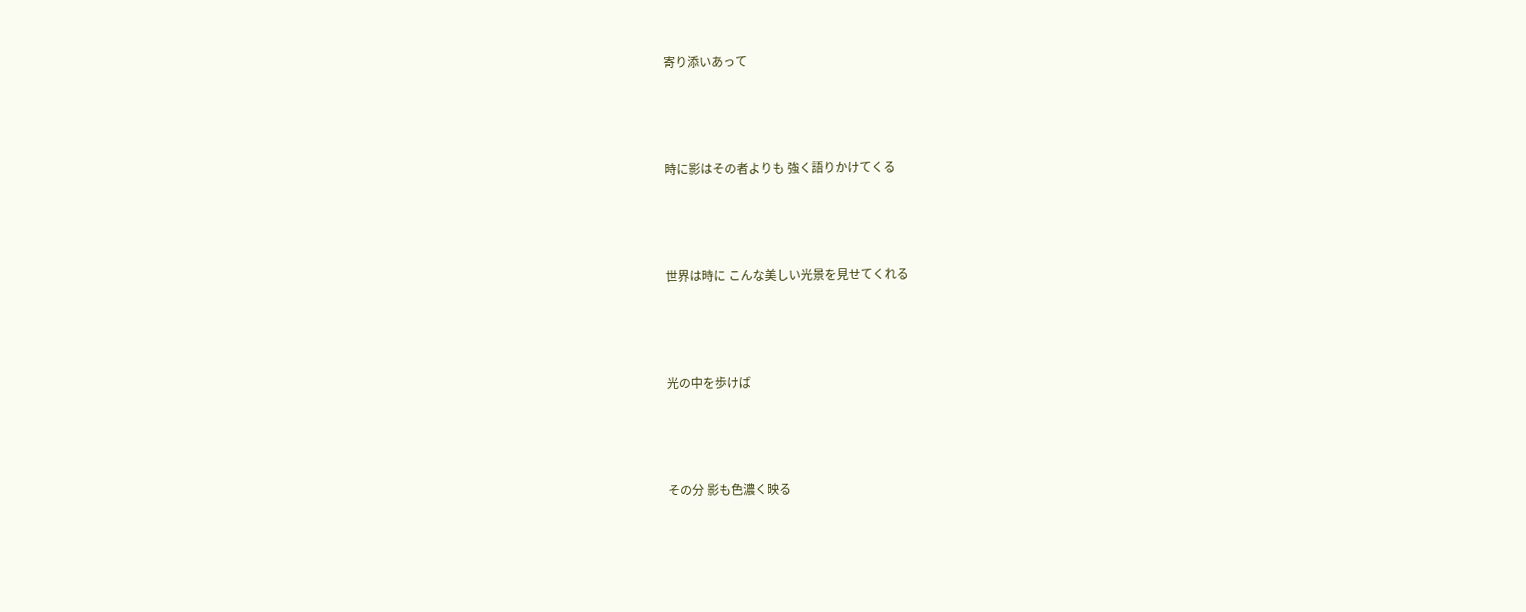寄り添いあって



時に影はその者よりも 強く語りかけてくる



世界は時に こんな美しい光景を見せてくれる



光の中を歩けば



その分 影も色濃く映る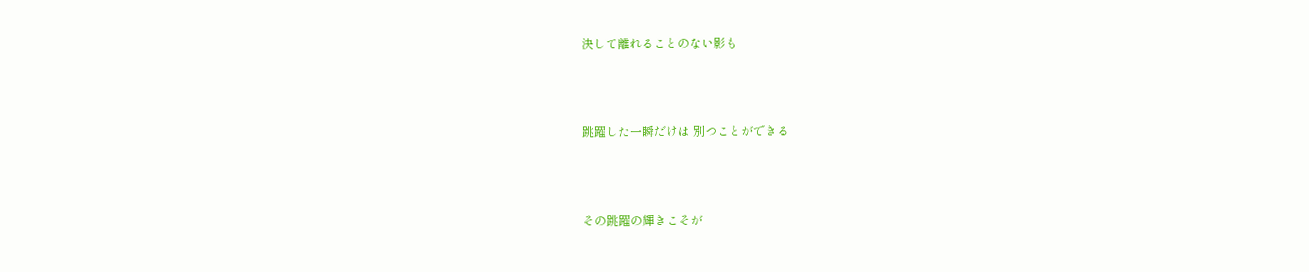決して離れることのない影も



跳躍した一瞬だけは 別つことができる



その跳躍の輝きこそが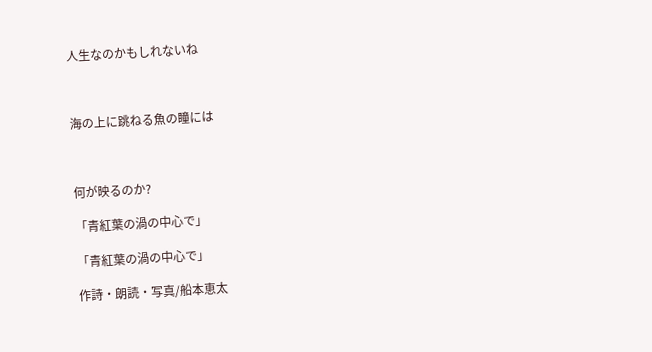人生なのかもしれないね



海の上に跳ねる魚の瞳には



何が映るのか?

「青紅葉の渦の中心で」

「青紅葉の渦の中心で」

作詩・朗読・写真/船本恵太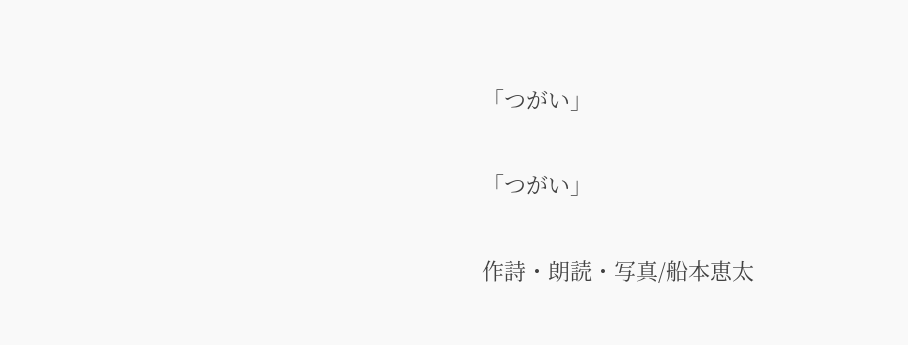「つがい」

「つがい」

作詩・朗読・写真/船本恵太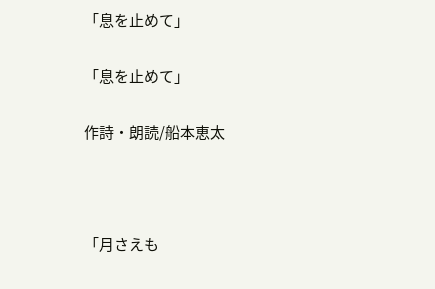「息を止めて」

「息を止めて」

作詩・朗読/船本恵太



「月さえも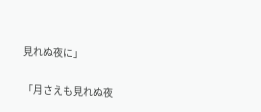見れぬ夜に」

「月さえも見れぬ夜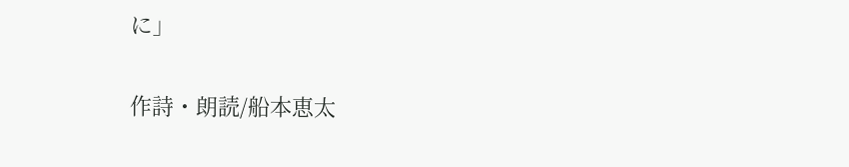に」

作詩・朗読/船本恵太